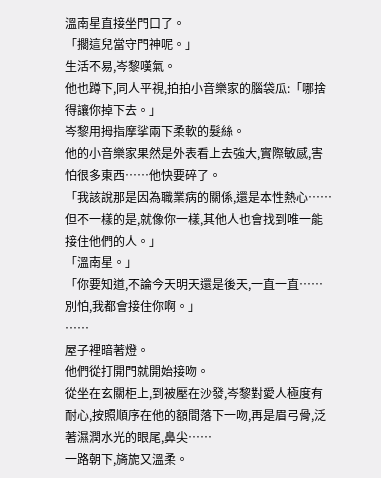溫南星直接坐門口了。
「擱這兒當守門神呢。」
生活不易,岑黎嘆氣。
他也蹲下,同人平視,拍拍小音樂家的腦袋瓜:「哪捨得讓你掉下去。」
岑黎用拇指摩挲兩下柔軟的髮絲。
他的小音樂家果然是外表看上去強大,實際敏感,害怕很多東西……他快要碎了。
「我該說那是因為職業病的關係,還是本性熱心……但不一樣的是,就像你一樣,其他人也會找到唯一能接住他們的人。」
「溫南星。」
「你要知道,不論今天明天還是後天,一直一直……別怕,我都會接住你啊。」
……
屋子裡暗著燈。
他們從打開門就開始接吻。
從坐在玄關柜上,到被壓在沙發,岑黎對愛人極度有耐心,按照順序在他的額間落下一吻,再是眉弓骨,泛著濕潤水光的眼尾,鼻尖……
一路朝下,旖旎又溫柔。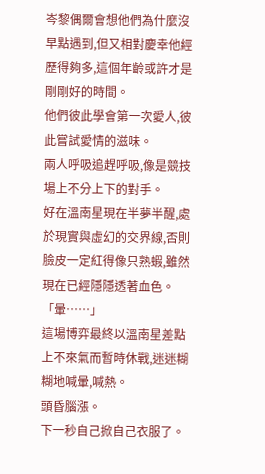岑黎偶爾會想他們為什麼沒早點遇到,但又相對慶幸他經歷得夠多,這個年齡或許才是剛剛好的時間。
他們彼此學會第一次愛人,彼此嘗試愛情的滋味。
兩人呼吸追趕呼吸,像是競技場上不分上下的對手。
好在溫南星現在半夢半醒,處於現實與虛幻的交界線,否則臉皮一定紅得像只熟蝦,雖然現在已經隱隱透著血色。
「暈……」
這場博弈最終以溫南星差點上不來氣而暫時休戰,迷迷糊糊地喊暈,喊熱。
頭昏腦漲。
下一秒自己掀自己衣服了。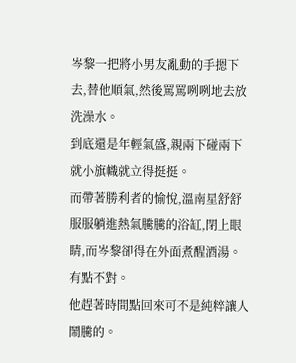岑黎一把將小男友亂動的手摁下去,替他順氣,然後罵罵咧咧地去放洗澡水。
到底還是年輕氣盛,親兩下碰兩下就小旗幟就立得挺挺。
而帶著勝利者的愉悅,溫南星舒舒服服躺進熱氣騰騰的浴缸,閉上眼睛,而岑黎卻得在外面煮醒酒湯。
有點不對。
他趕著時間點回來可不是純粹讓人鬧騰的。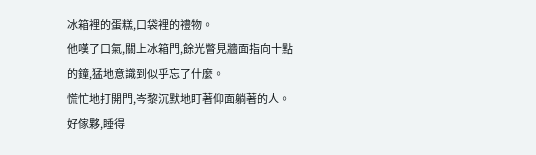冰箱裡的蛋糕,口袋裡的禮物。
他嘆了口氣,關上冰箱門,餘光瞥見牆面指向十點的鐘,猛地意識到似乎忘了什麼。
慌忙地打開門,岑黎沉默地盯著仰面躺著的人。
好傢夥,睡得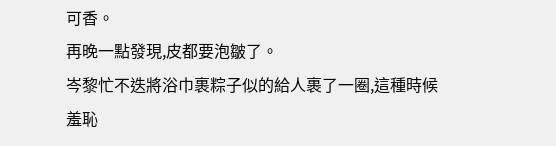可香。
再晚一點發現,皮都要泡皺了。
岑黎忙不迭將浴巾裹粽子似的給人裹了一圈,這種時候羞恥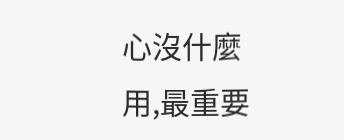心沒什麼用,最重要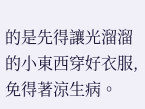的是先得讓光溜溜的小東西穿好衣服,免得著涼生病。